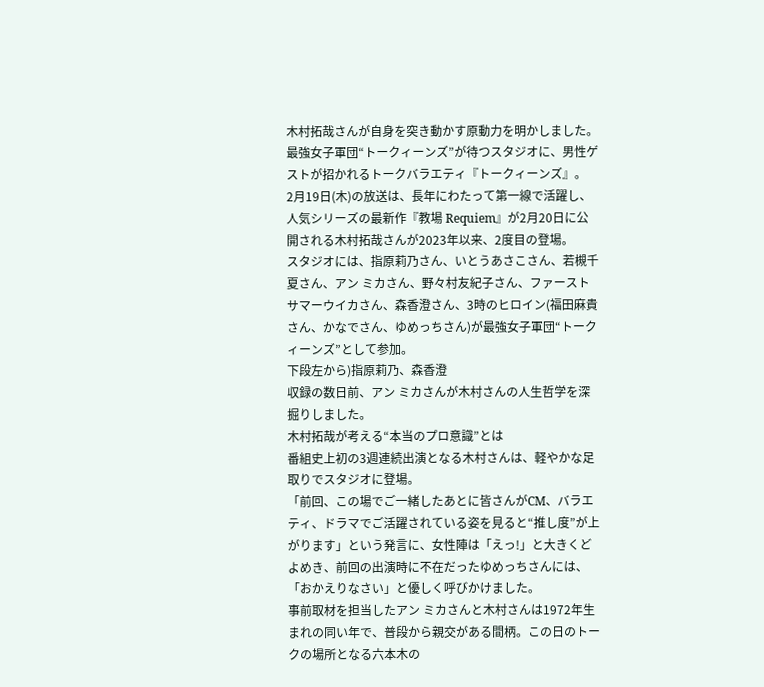木村拓哉さんが自身を突き動かす原動力を明かしました。
最強女子軍団“トークィーンズ”が待つスタジオに、男性ゲストが招かれるトークバラエティ『トークィーンズ』。
2月19日(木)の放送は、長年にわたって第一線で活躍し、人気シリーズの最新作『教場 Requiem』が2月20日に公開される木村拓哉さんが2023年以来、2度目の登場。
スタジオには、指原莉乃さん、いとうあさこさん、若槻千夏さん、アン ミカさん、野々村友紀子さん、ファーストサマーウイカさん、森香澄さん、3時のヒロイン(福田麻貴さん、かなでさん、ゆめっちさん)が最強女子軍団“トークィーンズ”として参加。
下段左から)指原莉乃、森香澄
収録の数日前、アン ミカさんが木村さんの人生哲学を深掘りしました。
木村拓哉が考える“本当のプロ意識”とは
番組史上初の3週連続出演となる木村さんは、軽やかな足取りでスタジオに登場。
「前回、この場でご一緒したあとに皆さんがCM、バラエティ、ドラマでご活躍されている姿を見ると“推し度”が上がります」という発言に、女性陣は「えっ!」と大きくどよめき、前回の出演時に不在だったゆめっちさんには、「おかえりなさい」と優しく呼びかけました。
事前取材を担当したアン ミカさんと木村さんは1972年生まれの同い年で、普段から親交がある間柄。この日のトークの場所となる六本木の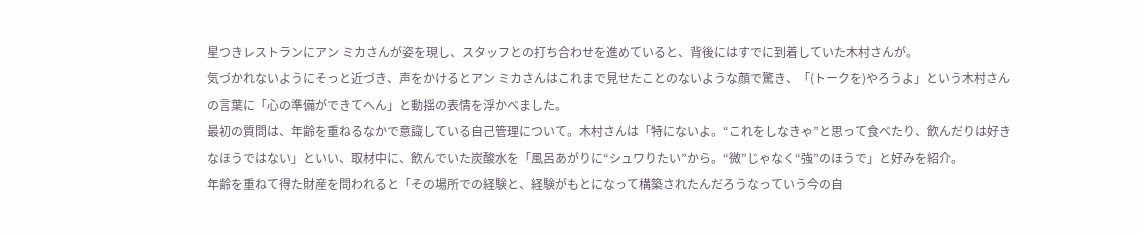星つきレストランにアン ミカさんが姿を現し、スタッフとの打ち合わせを進めていると、背後にはすでに到着していた木村さんが。
気づかれないようにそっと近づき、声をかけるとアン ミカさんはこれまで見せたことのないような顔で驚き、「(トークを)やろうよ」という木村さんの言葉に「心の準備ができてへん」と動揺の表情を浮かべました。
最初の質問は、年齢を重ねるなかで意識している自己管理について。木村さんは「特にないよ。“これをしなきゃ”と思って食べたり、飲んだりは好きなほうではない」といい、取材中に、飲んでいた炭酸水を「風呂あがりに“シュワりたい”から。“微”じゃなく“強”のほうで」と好みを紹介。
年齢を重ねて得た財産を問われると「その場所での経験と、経験がもとになって構築されたんだろうなっていう今の自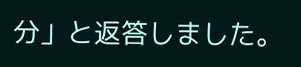分」と返答しました。